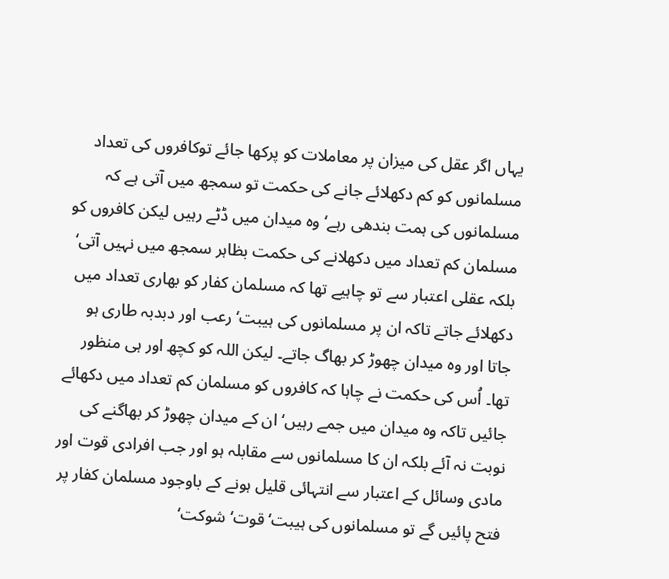یہاں اگر عقل کی میزان پر معاملات کو پرکھا جائے توکافروں کی تعداد مسلمانوں کو کم دکھلائے جانے کی حکمت تو سمجھ میں آتی ہے کہ مسلمانوں کی ہمت بندھی رہے‘ وہ میدان میں ڈٹے رہیں لیکن کافروں کو مسلمان کم تعداد میں دکھلانے کی حکمت بظاہر سمجھ میں نہیں آتی‘ بلکہ عقلی اعتبار سے تو چاہیے تھا کہ مسلمان کفار کو بھاری تعداد میں دکھلائے جاتے تاکہ ان پر مسلمانوں کی ہیبت‘ رعب اور دبدبہ طاری ہو جاتا اور وہ میدان چھوڑ کر بھاگ جاتے۔ لیکن اللہ کو کچھ اور ہی منظور تھا۔ اُس کی حکمت نے چاہا کہ کافروں کو مسلمان کم تعداد میں دکھائے جائیں تاکہ وہ میدان میں جمے رہیں‘ ان کے میدان چھوڑ کر بھاگنے کی نوبت نہ آئے بلکہ ان کا مسلمانوں سے مقابلہ ہو اور جب افرادی قوت اور مادی وسائل کے اعتبار سے انتہائی قلیل ہونے کے باوجود مسلمان کفار پر فتح پائیں گے تو مسلمانوں کی ہیبت‘ قوت‘ شوکت‘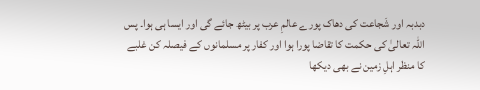دبدبہ اور شَجاعت کی دھاک پورے عالمِ عرب پر بیٹھ جائے گی اور ایسا ہی ہوا۔ پس اللہ تعالیٰ کی حکمت کا تقاضا پورا ہوا اور کفار پر مسلمانوں کے فیصلہ کن غلبے کا منظر اہلِ زمین نے بھی دیکھا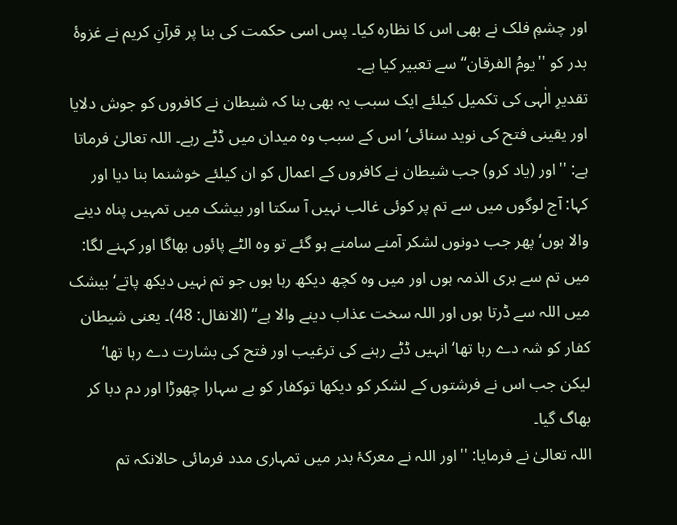اور چشمِ فلک نے بھی اس کا نظارہ کیا۔ پس اسی حکمت کی بنا پر قرآنِ کریم نے غزوۂ بدر کو ''یومُ الفرقان‘‘ سے تعبیر کیا ہے۔
تقدیرِ الٰہی کی تکمیل کیلئے ایک سبب یہ بھی بنا کہ شیطان نے کافروں کو جوش دلایا اور یقینی فتح کی نوید سنائی‘ اس کے سبب وہ میدان میں ڈٹے رہے۔ اللہ تعالیٰ فرماتا ہے: ''اور (یاد کرو) جب شیطان نے کافروں کے اعمال کو ان کیلئے خوشنما بنا دیا اور کہا: آج لوگوں میں سے تم پر کوئی غالب نہیں آ سکتا اور بیشک میں تمہیں پناہ دینے والا ہوں‘ پھر جب دونوں لشکر آمنے سامنے ہو گئے تو وہ الٹے پائوں بھاگا اور کہنے لگا: میں تم سے بری الذمہ ہوں اور میں وہ کچھ دیکھ رہا ہوں جو تم نہیں دیکھ پاتے‘ بیشک میں اللہ سے ڈرتا ہوں اور اللہ سخت عذاب دینے والا ہے‘‘ (الانفال: 48)۔ یعنی شیطان کفار کو شہ دے رہا تھا‘ انہیں ڈٹے رہنے کی ترغیب اور فتح کی بشارت دے رہا تھا‘ لیکن جب اس نے فرشتوں کے لشکر کو دیکھا توکفار کو بے سہارا چھوڑا اور دم دبا کر بھاگ گیا۔
اللہ تعالیٰ نے فرمایا: ''اور اللہ نے معرکۂ بدر میں تمہاری مدد فرمائی حالانکہ تم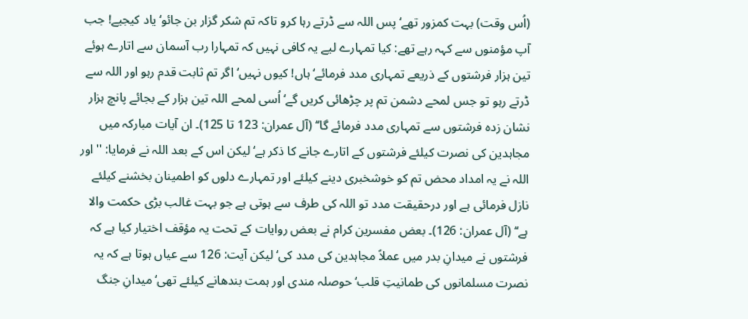(اُس وقت) بہت کمزور تھے‘ پس اللہ سے ڈرتے رہا کرو تاکہ تم شکر گزار بن جائو‘ یاد کیجیے! جب آپ مؤمنوں سے کہہ رہے تھے: کیا تمہارے لیے یہ کافی نہیں کہ تمہارا رب آسمان سے اتارے ہوئے تین ہزار فرشتوں کے ذریعے تمہاری مدد فرمائے‘ ہاں! کیوں نہیں‘ اگر تم ثابت قدم رہو اور اللہ سے ڈرتے رہو تو جس لمحے دشمن تم پر چڑھائی کریں گے‘ اُسی لمحے اللہ تین ہزار کے بجائے پانچ ہزار نشان زدہ فرشتوں سے تمہاری مدد فرمائے گا‘‘ (آل عمران: 123 تا 125)۔ ان آیات مبارکہ میں مجاہدین کی نصرت کیلئے فرشتوں کے اتارے جانے کا ذکر ہے‘ لیکن اس کے بعد اللہ نے فرمایا: ''اور اللہ نے یہ امداد محض تم کو خوشخبری دینے کیلئے اور تمہارے دلوں کو اطمینان بخشنے کیلئے نازل فرمائی ہے اور درحقیقت مدد تو اللہ کی طرف سے ہوتی ہے جو بہت غالب بڑی حکمت والا ہے‘‘ (آل عمران: 126)۔ بعض مفسرین کرام نے بعض روایات کے تحت یہ مؤقف اختیار کیا ہے کہ فرشتوں نے میدانِ بدر میں عملاً مجاہدین کی مدد کی‘ لیکن آیت: 126 سے عیاں ہوتا ہے کہ یہ نصرت مسلمانوں کی طمانیتِ قلب‘ حوصلہ مندی اور ہمت بندھانے کیلئے تھی‘ میدانِ جنگ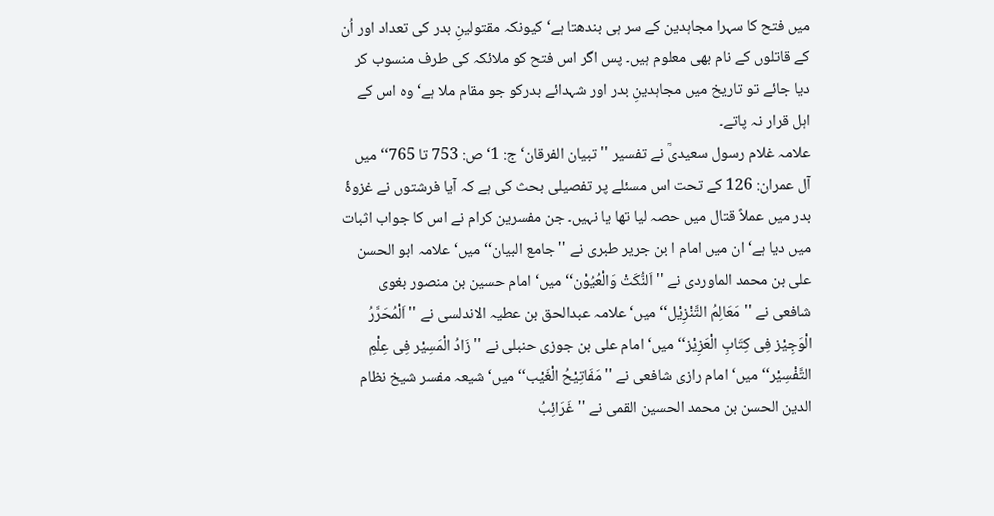میں فتح کا سہرا مجاہدین کے سر ہی بندھتا ہے‘ کیونکہ مقتولینِ بدر کی تعداد اور اُن کے قاتلوں کے نام بھی معلوم ہیں۔ پس اگر اس فتح کو ملائکہ کی طرف منسوب کر دیا جائے تو تاریخ میں مجاہدینِ بدر اور شہدائے بدرکو جو مقام ملا ہے‘ وہ اس کے اہل قرار نہ پاتے۔
علامہ غلام رسول سعیدیؒ نے تفسیر ''تبیان الفرقان‘ ج: 1‘ ص: 753 تا 765‘‘ میں آل عمران: 126 کے تحت اس مسئلے پر تفصیلی بحث کی ہے کہ آیا فرشتوں نے غزوۂ بدر میں عملاً قتال میں حصہ لیا تھا یا نہیں۔ جن مفسرین کرام نے اس کا جواب اثبات میں دیا ہے‘ ان میں امام ا بن جریر طبری نے ''جامع البیان‘‘ میں‘ علامہ ابو الحسن علی بن محمد الماوردی نے ''اَلنُّکَتْ وَالْعُیُوْن‘‘ میں‘ امام حسین بن منصور بغوی شافعی نے ''مَعَالِمُ التَّنْزِیْل‘‘ میں‘ علامہ عبدالحق بن عطیہ الاندلسی نے ''اَلْمُحَرَّرُ الْوَجِیْز فِی کِتَابِ الْعَزِیْز‘‘ میں‘ امام علی بن جوزی حنبلی نے ''زَادُ الْمَسِیْر فِی عِلْمِ التَّفْسِیْر‘‘ میں‘ امام رازی شافعی نے ''مَفَاتِیْحُ الْغَیْب‘‘ میں‘ شیعہ مفسر شیخ نظام الدین الحسن بن محمد الحسین القمی نے ''غَرَائِبُ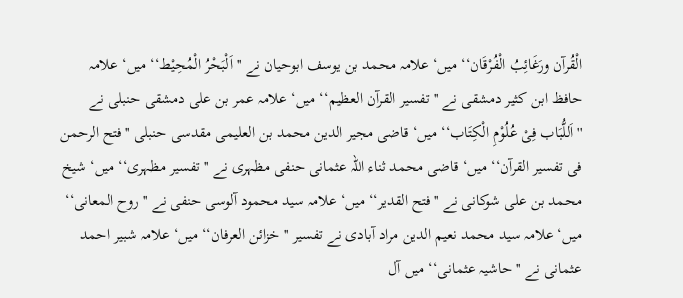الْقُرآن ورَغَائِبُ الْفُرْقَان‘‘ میں‘ علامہ محمد بن یوسف ابوحیان نے ''اَلْبَحْرُ الْمُحِیْط‘‘ میں‘ علامہ حافظ ابن کثیر دمشقی نے ''تفسیر القرآن العظیم‘‘ میں‘ علامہ عمر بن علی دمشقی حنبلی نے ''اَللُّبَاب فِیْ عُلُوْمِ الْکِتَاب‘‘ میں‘ قاضی مجیر الدین محمد بن العلیمی مقدسی حنبلی ''فتح الرحمن فی تفسیر القرآن‘‘ میں‘ قاضی محمد ثناء اللہ عثمانی حنفی مظہری نے ''تفسیر مظہری‘‘ میں‘ شیخ محمد بن علی شوکانی نے ''فتح القدیر‘‘ میں‘ علامہ سید محمود آلوسی حنفی نے ''روح المعانی‘‘ میں‘ علامہ سید محمد نعیم الدین مراد آبادی نے تفسیر ''خزائن العرفان‘‘ میں‘ علامہ شبیر احمد عثمانی نے ''حاشیہ عثمانی‘‘ میں آل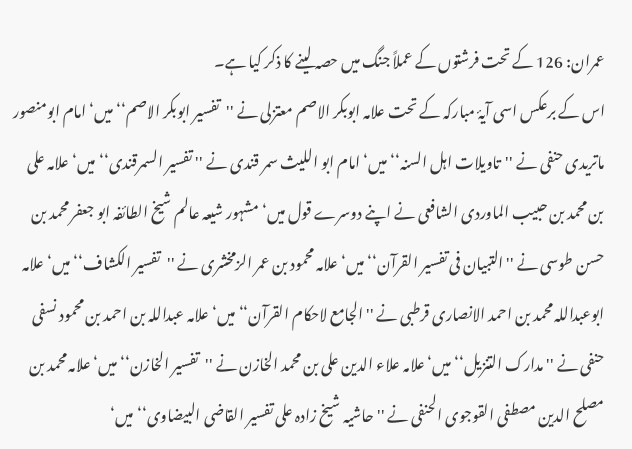عمران: 126 کے تحت فرشتوں کے عملاً جنگ میں حصہ لینے کا ذکر کیا ہے۔
اس کے برعکس اسی آیۂ مبارکہ کے تحت علامہ ابوبکر الاصم معتزلی نے ''تفسیر ابوبکر الاصم‘‘ میں‘ امام ابومنصور ماتریدی حنفی نے ''تاویلات اہل السنہ‘‘ میں‘ امام ابو اللیث سمر قندی نے '' تفسیر السمرقندی‘‘ میں‘ علامہ علی بن محمد بن حبیب الماوردی الشافعی نے اپنے دوسرے قول میں‘ مشہور شیعہ عالم شیخ الطائفہ ابو جعفر محمد بن حسن طوسی نے ''التبیان فی تفسیر القرآن‘‘ میں‘ علامہ محمود بن عمر الزمخشری نے ''تفسیر الکشاف‘‘ میں‘ علامہ ابوعبداللہ محمد بن احمد الانصاری قرطبی نے ''الجامع لاحکام القرآن‘‘ میں‘ علامہ عبداللہ بن احمد بن محمود نسفی حنفی نے ''مدارک التنزیل‘‘ میں‘ علامہ علاء الدین علی بن محمد الخازن نے ''تفسیر الخازن‘‘ میں‘ علامہ محمد بن مصلح الدین مصطفی القوجوی الحنفی نے ''حاشیہ شیخ زادہ علی تفسیر القاضی البیضاوی‘‘ میں‘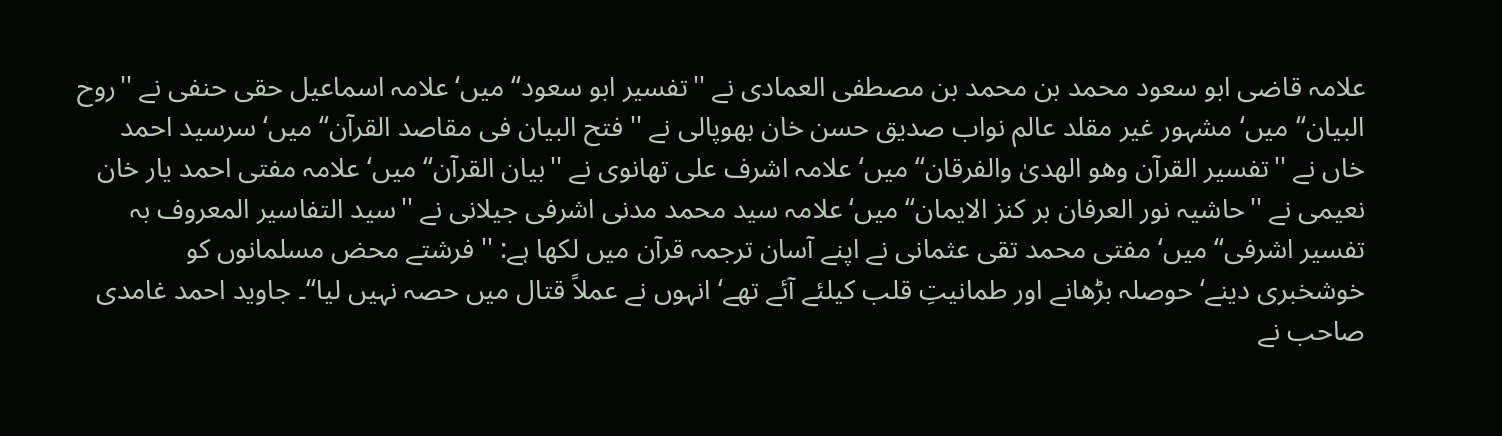علامہ قاضی ابو سعود محمد بن محمد بن مصطفی العمادی نے ''تفسیر ابو سعود‘‘ میں‘ علامہ اسماعیل حقی حنفی نے ''روح البیان‘‘ میں‘ مشہور غیر مقلد عالم نواب صدیق حسن خان بھوپالی نے ''فتح البیان فی مقاصد القرآن‘‘ میں‘ سرسید احمد خاں نے ''تفسیر القرآن وھو الھدیٰ والفرقان‘‘ میں‘ علامہ اشرف علی تھانوی نے ''بیان القرآن‘‘ میں‘ علامہ مفتی احمد یار خان نعیمی نے ''حاشیہ نور العرفان بر کنز الایمان‘‘ میں‘ علامہ سید محمد مدنی اشرفی جیلانی نے ''سید التفاسیر المعروف بہ تفسیر اشرفی‘‘ میں‘ مفتی محمد تقی عثمانی نے اپنے آسان ترجمہ قرآن میں لکھا ہے: '' فرشتے محض مسلمانوں کو خوشخبری دینے‘ حوصلہ بڑھانے اور طمانیتِ قلب کیلئے آئے تھے‘ انہوں نے عملاً قتال میں حصہ نہیں لیا‘‘۔ جاوید احمد غامدی صاحب نے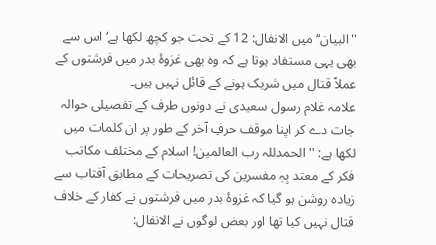''البیان‘‘ میں الانفال: 12 کے تحت جو کچھ لکھا ہے‘ اس سے بھی یہی مستفاد ہوتا ہے کہ وہ بھی غزوۂ بدر میں فرشتوں کے عملاً قتال میں شریک ہونے کے قائل نہیں ہیں۔
علامہ غلام رسول سعیدی نے دونوں طرف کے تفصیلی حوالہ جات دے کر اپنا موقف حرفِ آخر کے طور پر ان کلمات میں لکھا ہے: ''الحمدللہ رب العالمین! اسلام کے مختلف مکاتب فکر کے معتد بِہٖ مفسرین کی تصریحات کے مطابق آفتاب سے زیادہ روشن ہو گیا کہ غزوۂ بدر میں فرشتوں نے کفار کے خلاف قتال نہیں کیا تھا اور بعض لوگوں نے الانفال: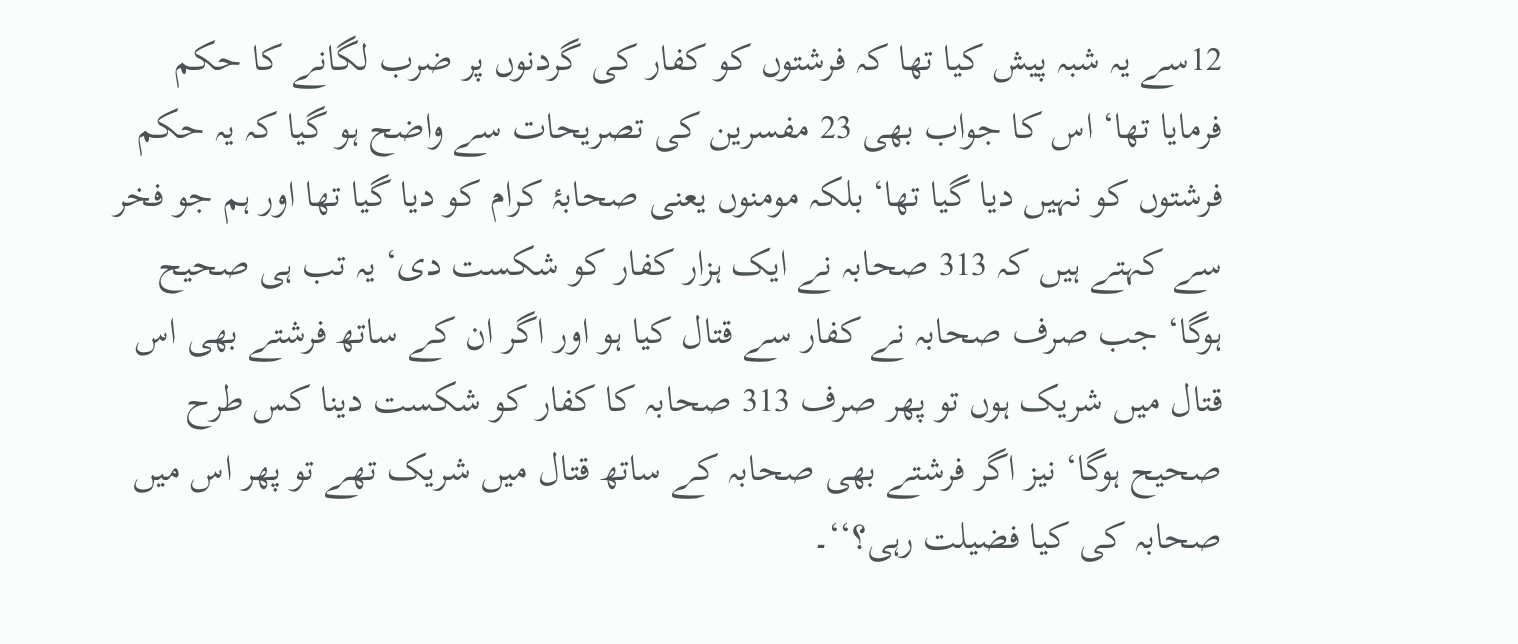12سے یہ شبہ پیش کیا تھا کہ فرشتوں کو کفار کی گردنوں پر ضرب لگانے کا حکم فرمایا تھا‘ اس کا جواب بھی 23 مفسرین کی تصریحات سے واضح ہو گیا کہ یہ حکم فرشتوں کو نہیں دیا گیا تھا‘ بلکہ مومنوں یعنی صحابۂ کرام کو دیا گیا تھا اور ہم جو فخر سے کہتے ہیں کہ 313 صحابہ نے ایک ہزار کفار کو شکست دی‘ یہ تب ہی صحیح ہوگا‘ جب صرف صحابہ نے کفار سے قتال کیا ہو اور اگر ان کے ساتھ فرشتے بھی اس قتال میں شریک ہوں تو پھر صرف 313 صحابہ کا کفار کو شکست دینا کس طرح صحیح ہوگا‘ نیز اگر فرشتے بھی صحابہ کے ساتھ قتال میں شریک تھے تو پھر اس میں صحابہ کی کیا فضیلت رہی؟‘‘۔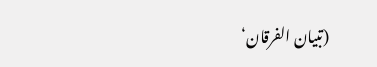(تبیان الفرقان‘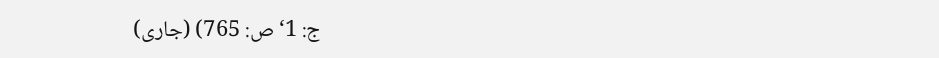ج: 1‘ ص: 765) (جاری)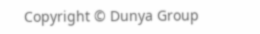Copyright © Dunya Group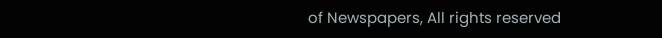of Newspapers, All rights reserved